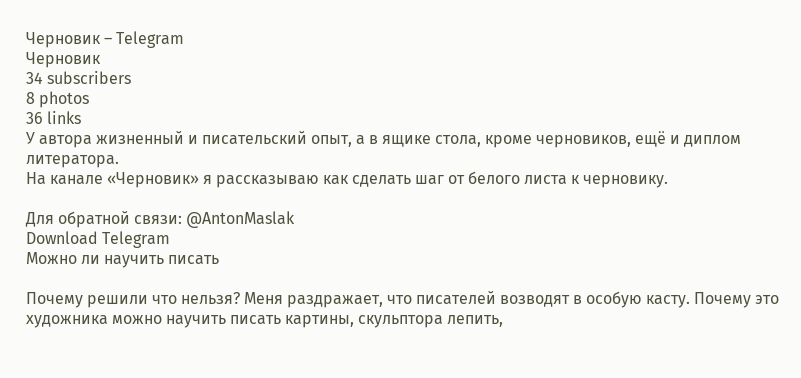Черновик – Telegram
Черновик
34 subscribers
8 photos
36 links
У автора жизненный и писательский опыт, а в ящике стола, кроме черновиков, ещё и диплом литератора.
На канале «Черновик» я рассказываю как сделать шаг от белого листа к черновику.

Для обратной связи: @AntonMaslak
Download Telegram
Можно ли научить писать

Почему решили что нельзя? Меня раздражает, что писателей возводят в особую касту. Почему это художника можно научить писать картины, скульптора лепить,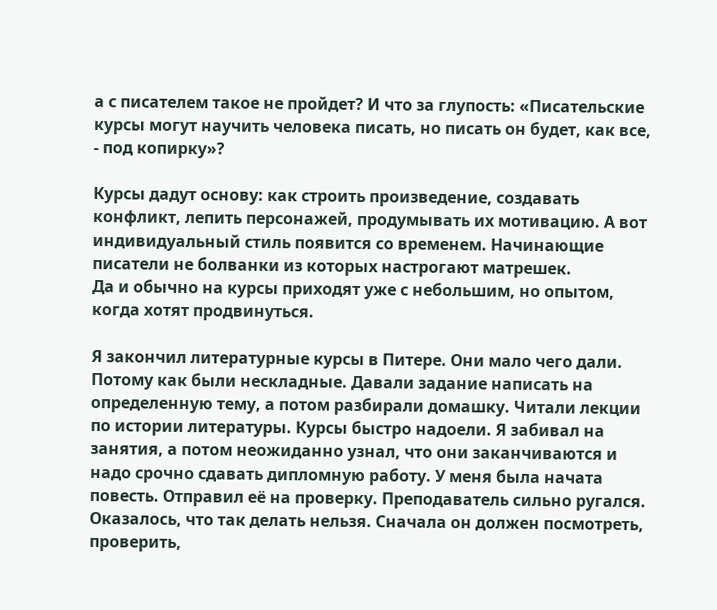а с писателем такое не пройдет? И что за глупость: «Писательские курсы могут научить человека писать, но писать он будет, как все, - под копирку»?

Курсы дадут основу: как строить произведение, создавать конфликт, лепить персонажей, продумывать их мотивацию. А вот индивидуальный стиль появится со временем. Начинающие писатели не болванки из которых настрогают матрешек.
Да и обычно на курсы приходят уже с небольшим, но опытом, когда хотят продвинуться.

Я закончил литературные курсы в Питере. Они мало чего дали. Потому как были нескладные. Давали задание написать на определенную тему, а потом разбирали домашку. Читали лекции по истории литературы. Курсы быстро надоели. Я забивал на занятия, а потом неожиданно узнал, что они заканчиваются и надо срочно сдавать дипломную работу. У меня была начата повесть. Отправил её на проверку. Преподаватель сильно ругался. Оказалось, что так делать нельзя. Сначала он должен посмотреть, проверить,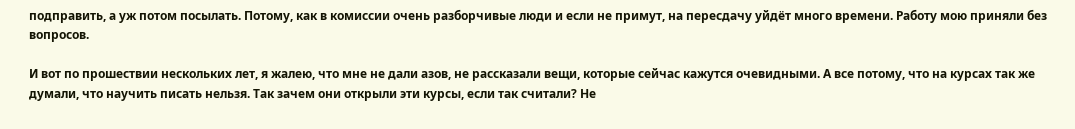подправить, а уж потом посылать. Потому, как в комиссии очень разборчивые люди и если не примут, на пересдачу уйдёт много времени. Работу мою приняли без вопросов.

И вот по прошествии нескольких лет, я жалею, что мне не дали азов, не рассказали вещи, которые сейчас кажутся очевидными. А все потому, что на курсах так же думали, что научить писать нельзя. Так зачем они открыли эти курсы, если так считали? Не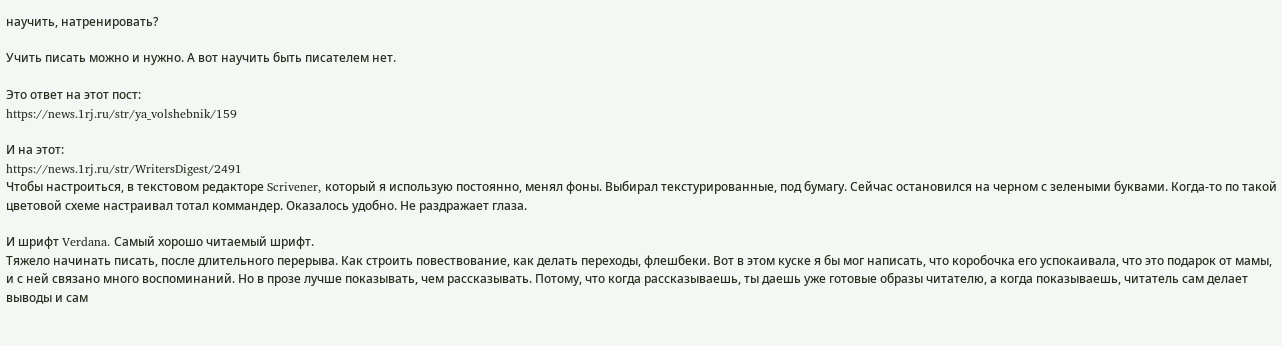научить, натренировать?

Учить писать можно и нужно. А вот научить быть писателем нет.

Это ответ на этот пост:
https://news.1rj.ru/str/ya_volshebnik/159

И на этот:
https://news.1rj.ru/str/WritersDigest/2491
Чтобы настроиться, в текстовом редакторе Scrivener, который я использую постоянно, менял фоны. Выбирал текстурированные, под бумагу. Сейчас остановился на черном с зелеными буквами. Когда-то по такой цветовой схеме настраивал тотал коммандер. Оказалось удобно. Не раздражает глаза.

И шрифт Verdana. Самый хорошо читаемый шрифт.
Тяжело начинать писать, после длительного перерыва. Как строить повествование, как делать переходы, флешбеки. Вот в этом куске я бы мог написать, что коробочка его успокаивала, что это подарок от мамы, и с ней связано много воспоминаний. Но в прозе лучше показывать, чем рассказывать. Потому, что когда рассказываешь, ты даешь уже готовые образы читателю, а когда показываешь, читатель сам делает выводы и сам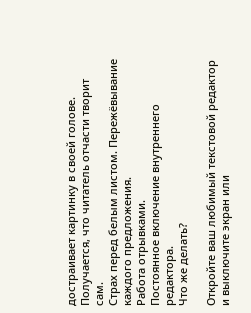достраивает картинку в своей голове. Получается, что читатель отчасти творит сам.
Страх перед белым листом. Пережёвывание каждого предложения.
Работа отрывками.
Постоянное включение внутреннего редактора.
Что же делать?

Откройте ваш любимый текстовой редактор и выключите экран или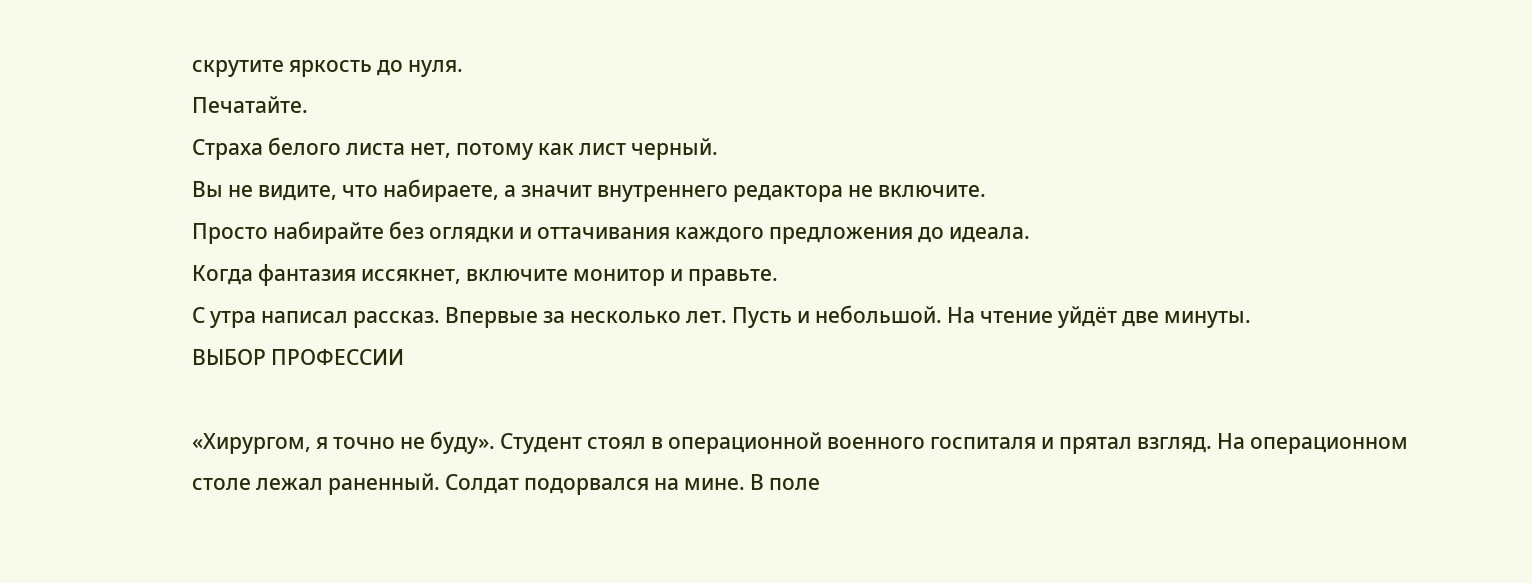скрутите яркость до нуля.
Печатайте.
Страха белого листа нет, потому как лист черный.
Вы не видите, что набираете, а значит внутреннего редактора не включите.
Просто набирайте без оглядки и оттачивания каждого предложения до идеала.
Когда фантазия иссякнет, включите монитор и правьте.
С утра написал рассказ. Впервые за несколько лет. Пусть и небольшой. На чтение уйдёт две минуты.
ВЫБОР ПРОФЕССИИ

«Хирургом, я точно не буду». Студент стоял в операционной военного госпиталя и прятал взгляд. На операционном столе лежал раненный. Солдат подорвался на мине. В поле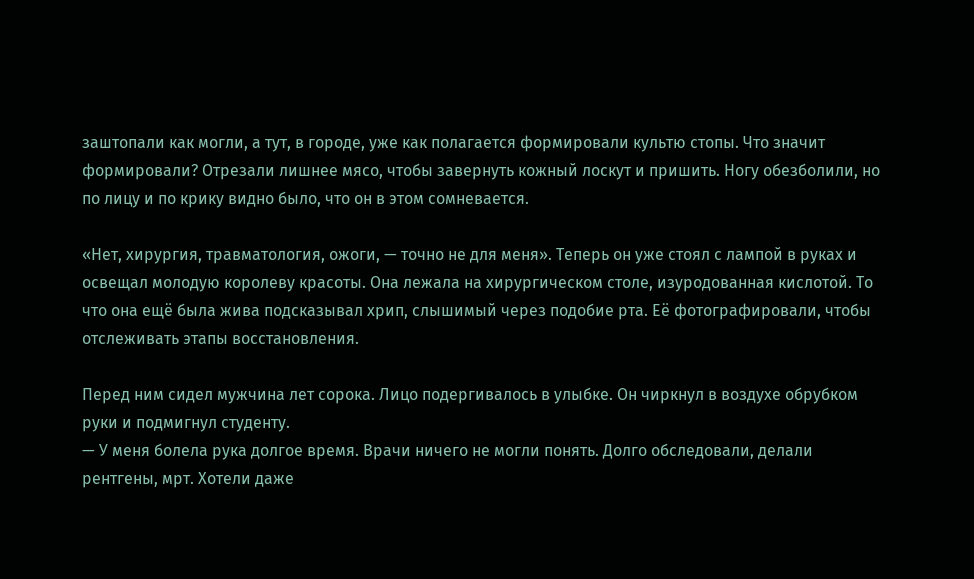заштопали как могли, а тут, в городе, уже как полагается формировали культю стопы. Что значит формировали? Отрезали лишнее мясо, чтобы завернуть кожный лоскут и пришить. Ногу обезболили, но по лицу и по крику видно было, что он в этом сомневается.

«Нет, хирургия, травматология, ожоги, — точно не для меня». Теперь он уже стоял с лампой в руках и освещал молодую королеву красоты. Она лежала на хирургическом столе, изуродованная кислотой. То что она ещё была жива подсказывал хрип, слышимый через подобие рта. Её фотографировали, чтобы отслеживать этапы восстановления.

Перед ним сидел мужчина лет сорока. Лицо подергивалось в улыбке. Он чиркнул в воздухе обрубком руки и подмигнул студенту.
— У меня болела рука долгое время. Врачи ничего не могли понять. Долго обследовали, делали рентгены, мрт. Хотели даже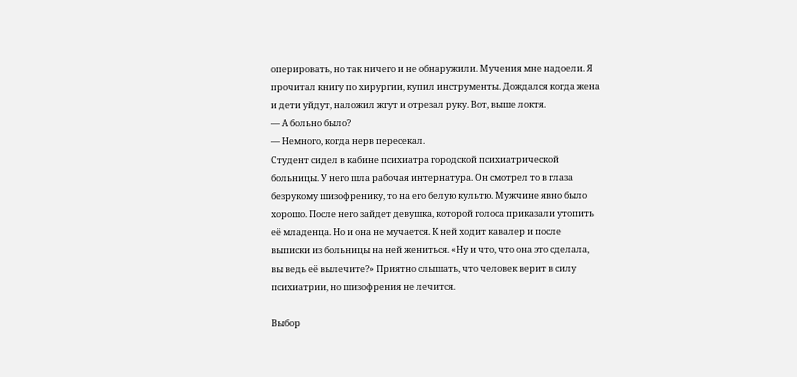оперировать, но так ничего и не обнаружили. Мучения мне надоели. Я прочитал книгу по хирургии, купил инструменты. Дождался когда жена и дети уйдут, наложил жгут и отрезал руку. Вот, выше локтя.
— А больно было?
— Немного, когда нерв пересекал.
Студент сидел в кабине психиатра городской психиатрической больницы. У него шла рабочая интернатура. Он смотрел то в глаза безрукому шизофренику, то на его белую культю. Мужчине явно было хорошо. После него зайдет девушка, которой голоса приказали утопить её младенца. Но и она не мучается. К ней ходит кавалер и после выписки из больницы на ней жениться. «Ну и что, что она это сделала, вы ведь её вылечите?» Приятно слышать, что человек верит в силу психиатрии, но шизофрения не лечится.

Выбор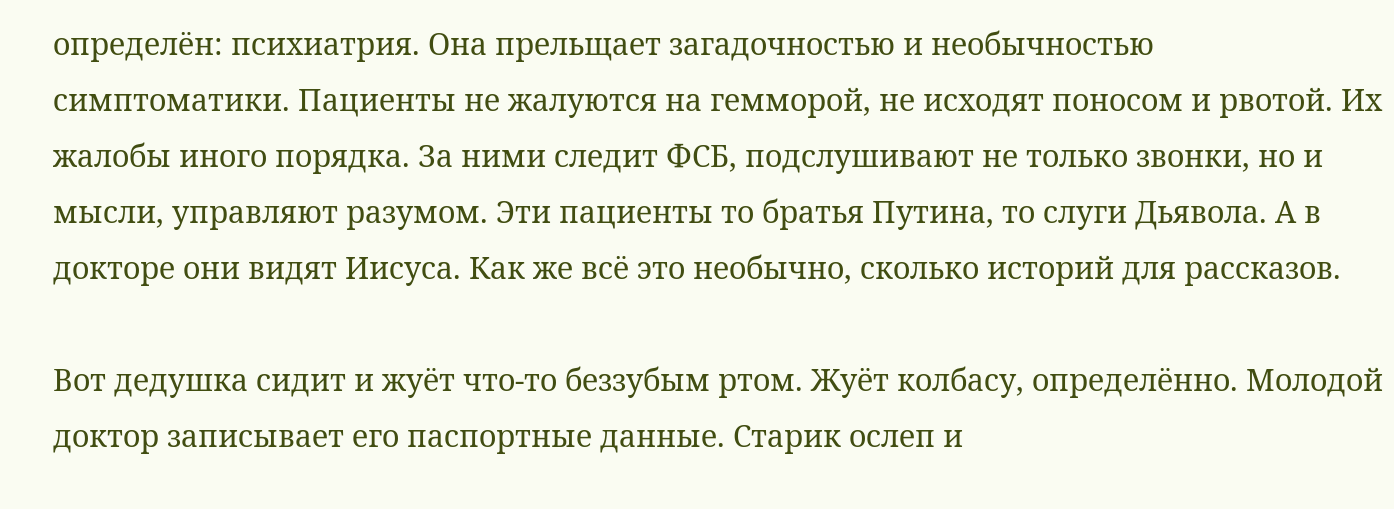определён: психиатрия. Она прельщает загадочностью и необычностью симптоматики. Пациенты не жалуются на гемморой, не исходят поносом и рвотой. Их жалобы иного порядка. За ними следит ФСБ, подслушивают не только звонки, но и мысли, управляют разумом. Эти пациенты то братья Путина, то слуги Дьявола. А в докторе они видят Иисуса. Как же всё это необычно, сколько историй для рассказов.

Вот дедушка сидит и жуёт что-то беззубым ртом. Жуёт колбасу, определённо. Молодой доктор записывает его паспортные данные. Старик ослеп и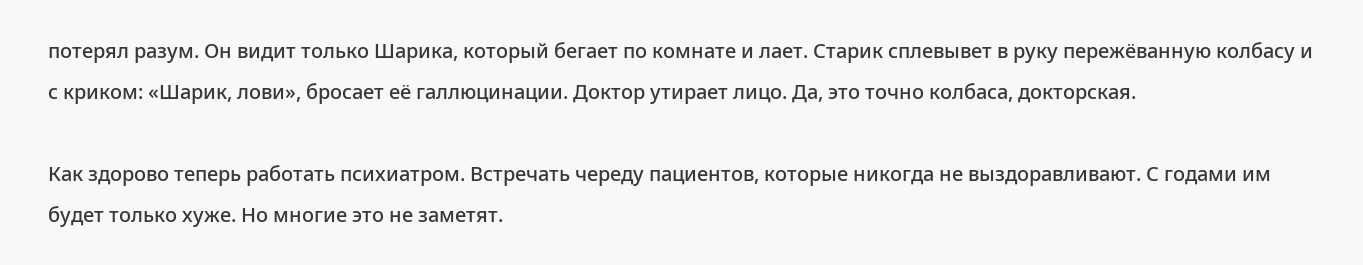потерял разум. Он видит только Шарика, который бегает по комнате и лает. Старик сплевывет в руку пережёванную колбасу и с криком: «Шарик, лови», бросает её галлюцинации. Доктор утирает лицо. Да, это точно колбаса, докторская.

Как здорово теперь работать психиатром. Встречать череду пациентов, которые никогда не выздоравливают. С годами им будет только хуже. Но многие это не заметят.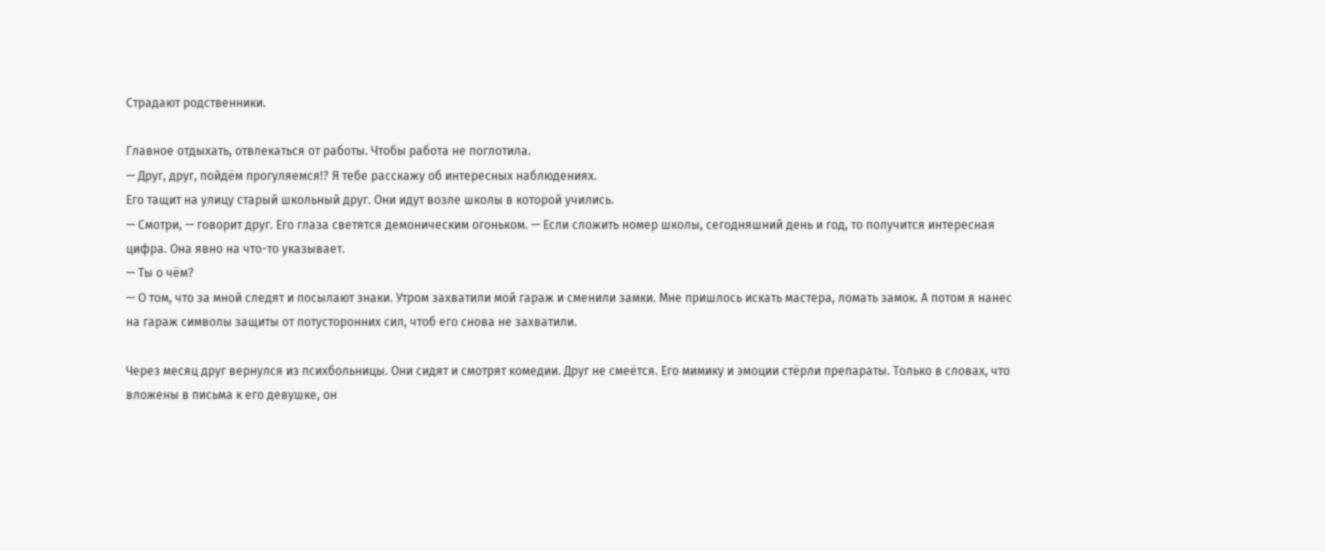Страдают родственники.

Главное отдыхать, отвлекаться от работы. Чтобы работа не поглотила.
— Друг, друг, пойдём прогуляемся!? Я тебе расскажу об интересных наблюдениях.
Его тащит на улицу старый школьный друг. Они идут возле школы в которой учились.
— Смотри, — говорит друг. Его глаза светятся демоническим огоньком. — Если сложить номер школы, сегодняшний день и год, то получится интересная цифра. Она явно на что-то указывает.
— Ты о чём?
— О том, что за мной следят и посылают знаки. Утром захватили мой гараж и сменили замки. Мне пришлось искать мастера, ломать замок. А потом я нанес на гараж символы защиты от потусторонних сил, чтоб его снова не захватили.

Через месяц друг вернулся из психбольницы. Они сидят и смотрят комедии. Друг не смеётся. Его мимику и эмоции стёрли препараты. Только в словах, что вложены в письма к его девушке, он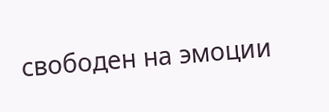свободен на эмоции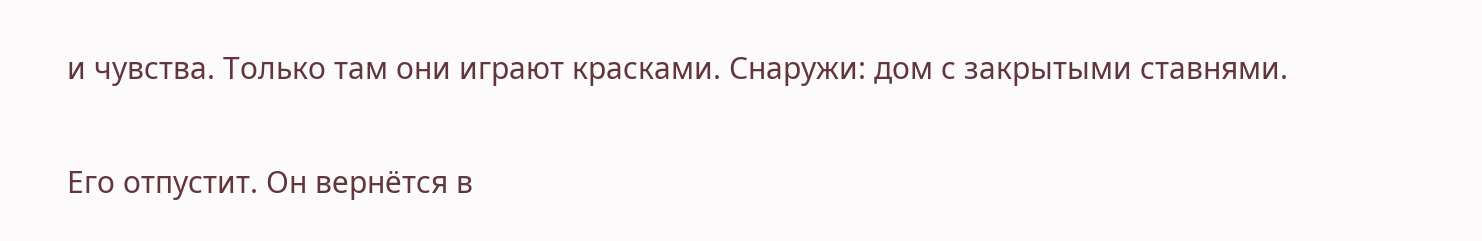и чувства. Только там они играют красками. Снаружи: дом с закрытыми ставнями.

Его отпустит. Он вернётся в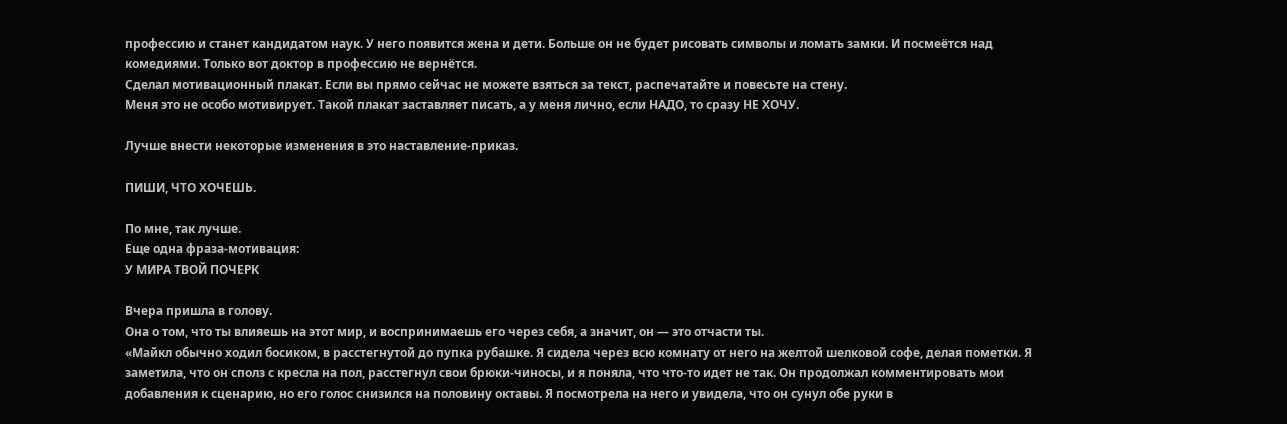профессию и станет кандидатом наук. У него появится жена и дети. Больше он не будет рисовать символы и ломать замки. И посмеётся над комедиями. Только вот доктор в профессию не вернётся.
Сделал мотивационный плакат. Если вы прямо сейчас не можете взяться за текст, распечатайте и повесьте на стену.
Меня это не особо мотивирует. Такой плакат заставляет писать, а у меня лично, если НАДО, то сразу НЕ ХОЧУ.

Лучше внести некоторые изменения в это наставление-приказ.

ПИШИ, ЧТО ХОЧЕШЬ.

По мне, так лучше.
Еще одна фраза-мотивация:
У МИРА ТВОЙ ПОЧЕРК

Вчера пришла в голову.
Она о том, что ты влияешь на этот мир, и воспринимаешь его через себя, а значит, он — это отчасти ты.
«Майкл обычно ходил босиком, в расстегнутой до пупка рубашке. Я сидела через всю комнату от него на желтой шелковой софе, делая пометки. Я заметила, что он сполз с кресла на пол, расстегнул свои брюки-чиносы, и я поняла, что что-то идет не так. Он продолжал комментировать мои добавления к сценарию, но его голос снизился на половину октавы. Я посмотрела на него и увидела, что он сунул обе руки в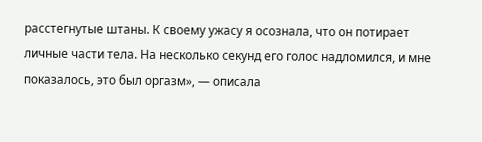расстегнутые штаны. К своему ужасу я осознала, что он потирает личные части тела. На несколько секунд его голос надломился, и мне показалось, это был оргазм», — описала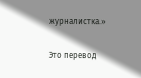журналистка.»

Это перевод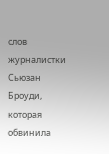слов журналистки Сьюзан Броуди, которая обвинила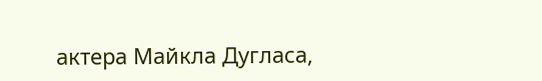актера Майкла Дугласа,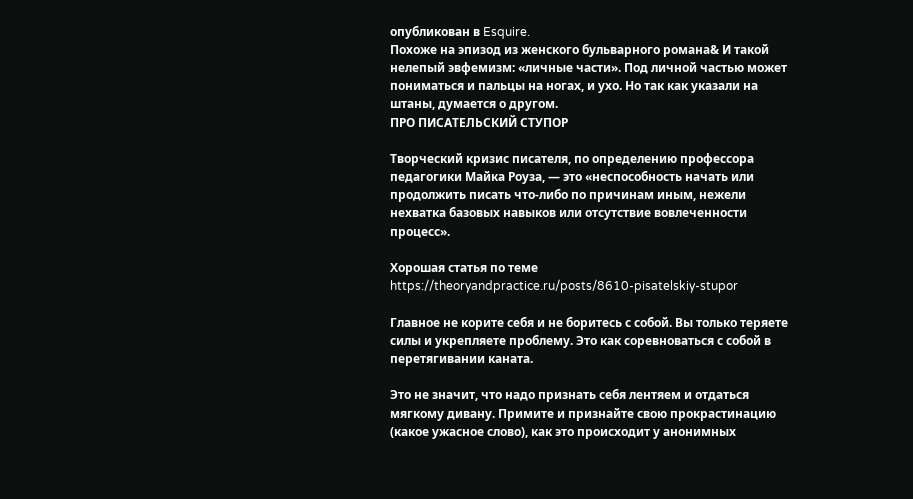опубликован в Esquire.
Похоже на эпизод из женского бульварного романа& И такой нелепый эвфемизм: «личные части». Под личной частью может пониматься и пальцы на ногах, и ухо. Но так как указали на штаны, думается о другом.
ПРО ПИСАТЕЛЬСКИЙ СТУПОР

Творческий кризис писателя, по определению профессора педагогики Майка Роуза, — это «неспособность начать или продолжить писать что-либо по причинам иным, нежели нехватка базовых навыков или отсутствие вовлеченности процесс».

Хорошая статья по теме
https://theoryandpractice.ru/posts/8610-pisatelskiy-stupor

Главное не корите себя и не боритесь с собой. Вы только теряете силы и укрепляете проблему. Это как соревноваться с собой в перетягивании каната.

Это не значит, что надо признать себя лентяем и отдаться мягкому дивану. Примите и признайте свою прокрастинацию (какое ужасное слово), как это происходит у анонимных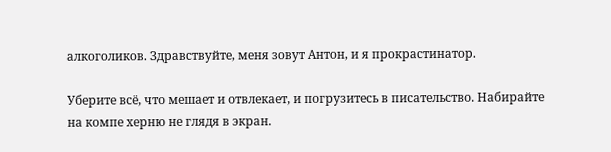алкоголиков. Здравствуйте, меня зовут Антон, и я прокрастинатор.

Уберите всё, что мешает и отвлекает, и погрузитесь в писательство. Набирайте на компе херню не глядя в экран.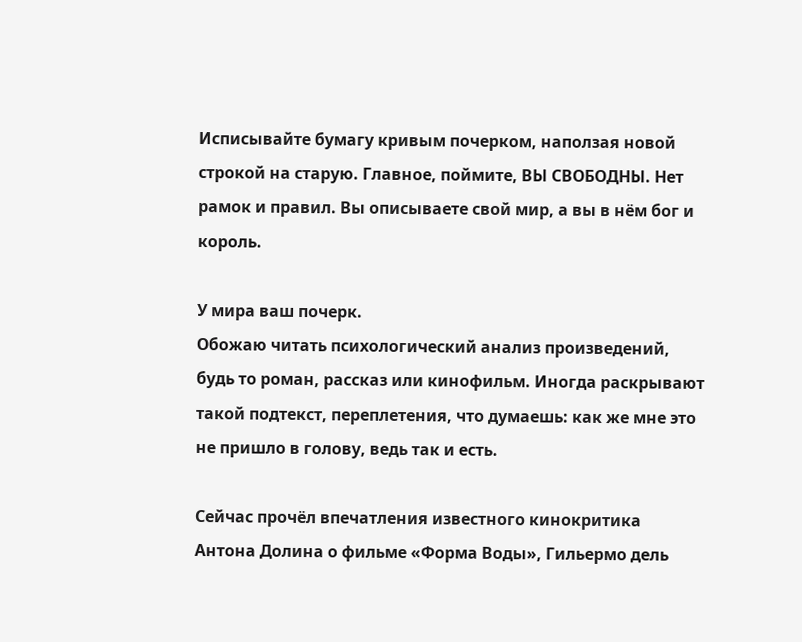Исписывайте бумагу кривым почерком, наползая новой строкой на старую. Главное, поймите, ВЫ СВОБОДНЫ. Нет рамок и правил. Вы описываете свой мир, а вы в нём бог и король.

У мира ваш почерк.
Обожаю читать психологический анализ произведений, будь то роман, рассказ или кинофильм. Иногда раскрывают такой подтекст, переплетения, что думаешь: как же мне это не пришло в голову, ведь так и есть.

Сейчас прочёл впечатления известного кинокритика Антона Долина о фильме «Форма Воды», Гильермо дель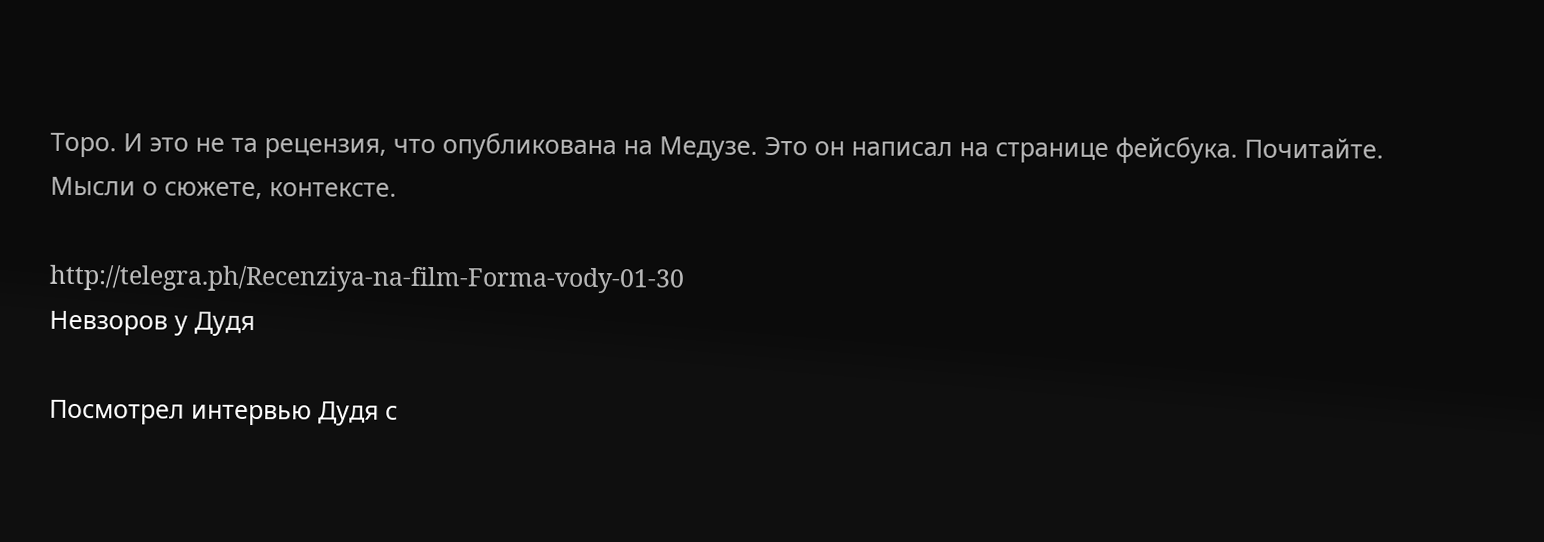Торо. И это не та рецензия, что опубликована на Медузе. Это он написал на странице фейсбука. Почитайте. Мысли о сюжете, контексте.

http://telegra.ph/Recenziya-na-film-Forma-vody-01-30
Невзоров у Дудя

Посмотрел интервью Дудя с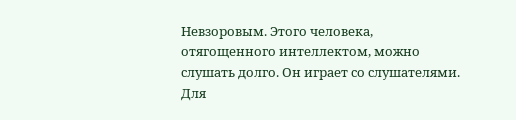Невзоровым. Этого человека, отягощенного интеллектом, можно слушать долго. Он играет со слушателями. Для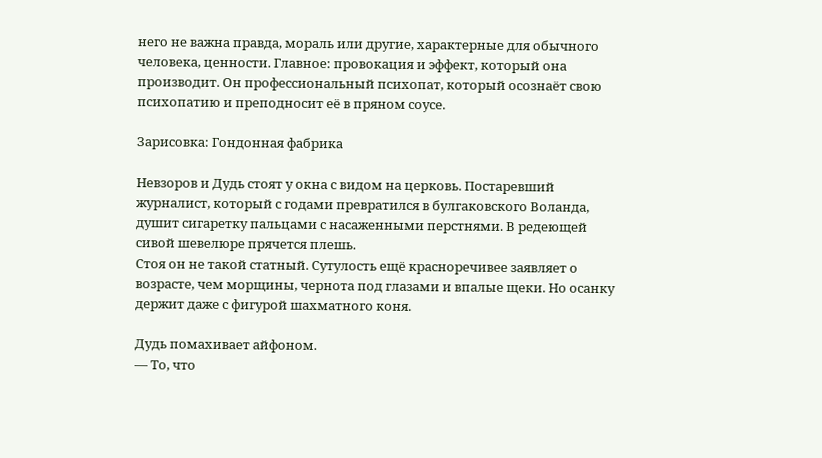него не важна правда, мораль или другие, характерные для обычного человека, ценности. Главное: провокация и эффект, который она производит. Он профессиональный психопат, который осознаёт свою психопатию и преподносит её в пряном соусе.

Зарисовка: Гондонная фабрика

Невзоров и Дудь стоят у окна с видом на церковь. Постаревший журналист, который с годами превратился в булгаковского Воланда, душит сигаретку пальцами с насаженными перстнями. В редеющей сивой шевелюре прячется плешь.
Стоя он не такой статный. Сутулость ещё красноречивее заявляет о возрасте, чем морщины, чернота под глазами и впалые щеки. Но осанку держит даже с фигурой шахматного коня.

Дудь помахивает айфоном.
— То, что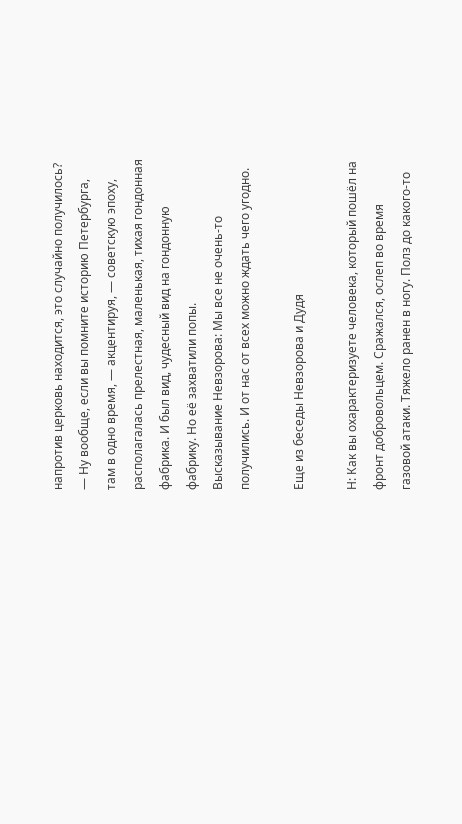напротив церковь находится, это случайно получилось?
— Ну вообще, если вы помните историю Петербурга, там в одно время, — акцентируя, — советскую эпоху, располагалась прелестная, маленькая, тихая гондонная фабрика. И был вид, чудесный вид на гондонную фабрику. Но её захватили попы.
Высказывание Невзорова: Мы все не очень-то получились. И от нас от всех можно ждать чего угодно.

Еще из беседы Невзорова и Дудя

Н: Как вы охарактеризуете человека, который пошёл на фронт добровольцем. Сражался, ослеп во время газовой атаки. Тяжело ранен в ногу. Полз до какого-то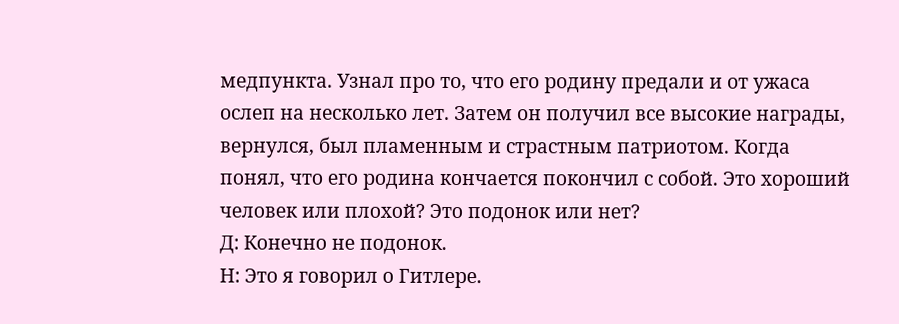медпункта. Узнал про то, что его родину предали и от ужаса ослеп на несколько лет. Затем он получил все высокие награды, вернулся, был пламенным и страстным патриотом. Когда понял, что его родина кончается покончил с собой. Это хороший человек или плохой? Это подонок или нет?
Д: Конечно не подонок.
Н: Это я говорил о Гитлере.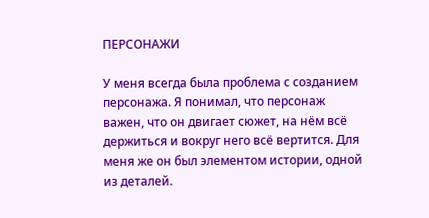ПЕРСОНАЖИ

У меня всегда была проблема с созданием персонажа. Я понимал, что персонаж важен, что он двигает сюжет, на нём всё держиться и вокруг него всё вертится. Для меня же он был элементом истории, одной из деталей.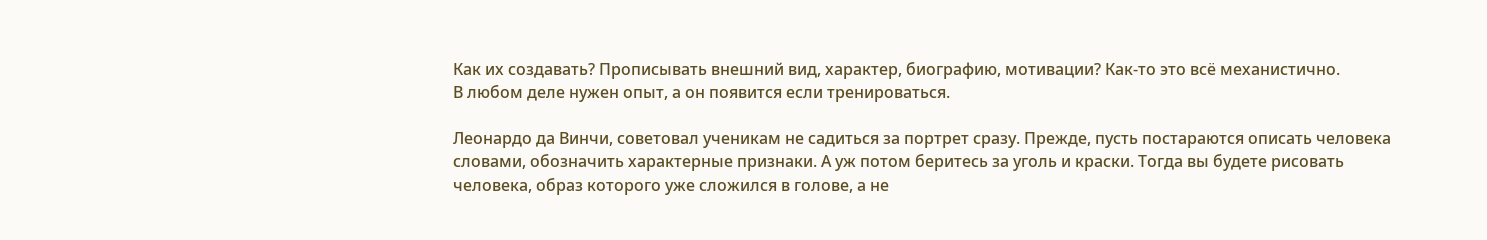Как их создавать? Прописывать внешний вид, характер, биографию, мотивации? Как-то это всё механистично.
В любом деле нужен опыт, а он появится если тренироваться.

Леонардо да Винчи, советовал ученикам не садиться за портрет сразу. Прежде, пусть постараются описать человека словами, обозначить характерные признаки. А уж потом беритесь за уголь и краски. Тогда вы будете рисовать человека, образ которого уже сложился в голове, а не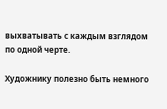выхватывать с каждым взглядом по одной черте.

Художнику полезно быть немного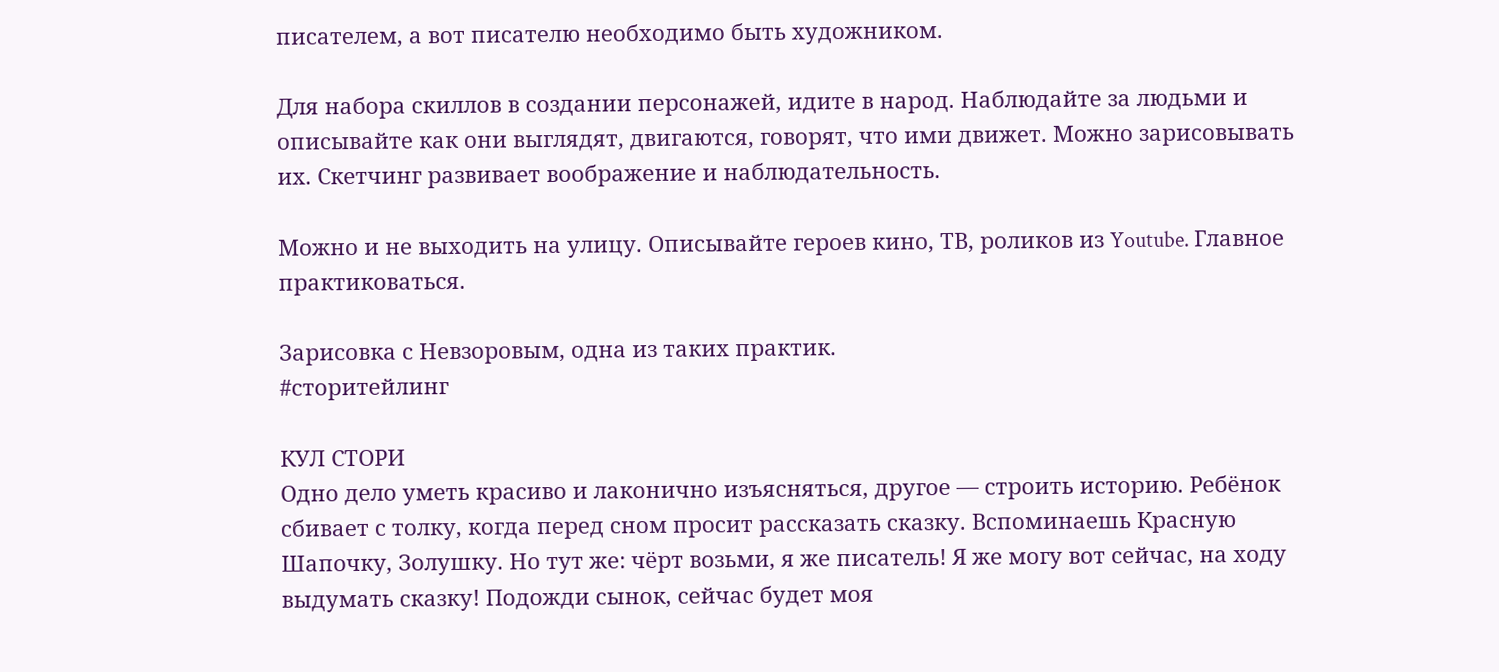писателем, а вот писателю необходимо быть художником.

Для набора скиллов в создании персонажей, идите в народ. Наблюдайте за людьми и описывайте как они выглядят, двигаются, говорят, что ими движет. Можно зарисовывать их. Скетчинг развивает воображение и наблюдательность.

Можно и не выходить на улицу. Описывайте героев кино, ТВ, роликов из Youtube. Главное практиковаться.

Зарисовка с Невзоровым, одна из таких практик.
#сторитейлинг

КУЛ СТОРИ
Одно дело уметь красиво и лаконично изъясняться, другое — строить историю. Ребёнок сбивает с толку, когда перед сном просит рассказать сказку. Вспоминаешь Красную Шапочку, Золушку. Но тут же: чёрт возьми, я же писатель! Я же могу вот сейчас, на ходу выдумать сказку! Подожди сынок, сейчас будет моя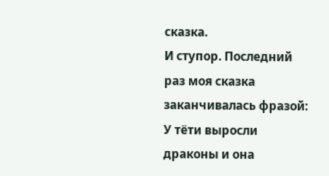сказка.
И ступор. Последний раз моя сказка заканчивалась фразой: У тёти выросли драконы и она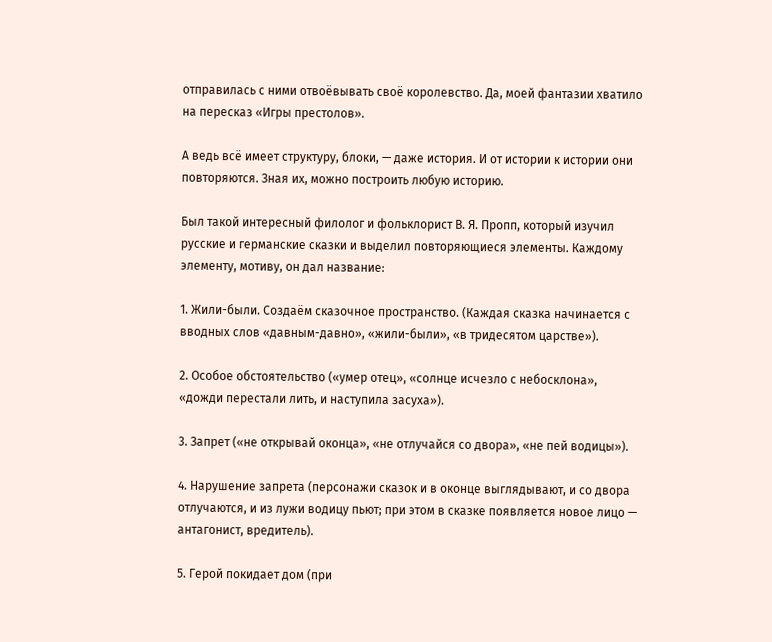отправилась с ними отвоёвывать своё королевство. Да, моей фантазии хватило на пересказ «Игры престолов».

А ведь всё имеет структуру, блоки, — даже история. И от истории к истории они повторяются. Зная их, можно построить любую историю.

Был такой интересный филолог и фольклорист В. Я. Пропп, который изучил русские и германские сказки и выделил повторяющиеся элементы. Каждому элементу, мотиву, он дал название:

1. Жили-были. Создаём сказочное пространство. (Каждая сказка начинается с вводных слов «давным-давно», «жили-были», «в тридесятом царстве»).

2. Особое обстоятельство («умер отец», «солнце исчезло с небосклона», «дожди перестали лить, и наступила засуха»).

3. Запрет («не открывай оконца», «не отлучайся со двора», «не пей водицы»).

4. Нарушение запрета (персонажи сказок и в оконце выглядывают, и со двора отлучаются, и из лужи водицу пьют; при этом в сказке появляется новое лицо — антагонист, вредитель).

5. Герой покидает дом (при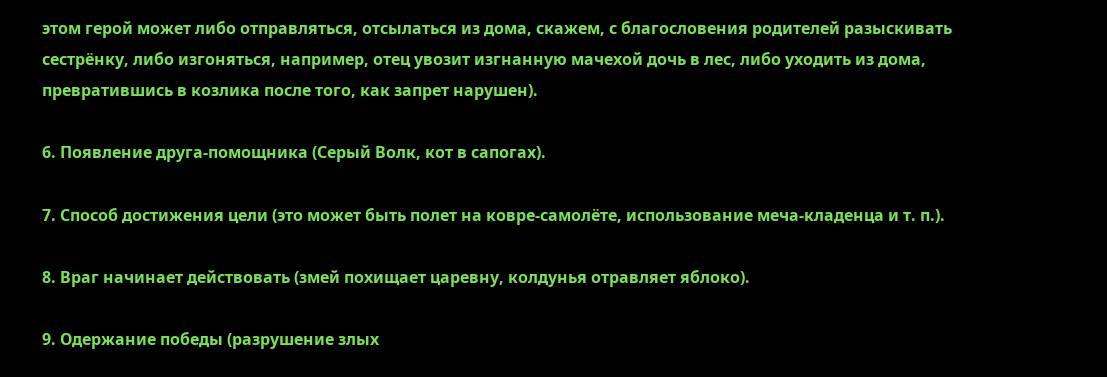этом герой может либо отправляться, отсылаться из дома, скажем, с благословения родителей разыскивать сестрёнку, либо изгоняться, например, отец увозит изгнанную мачехой дочь в лес, либо уходить из дома, превратившись в козлика после того, как запрет нарушен).

6. Появление друга-помощника (Серый Волк, кот в сапогах).

7. Способ достижения цели (это может быть полет на ковре-самолёте, использование меча-кладенца и т. п.).

8. Враг начинает действовать (змей похищает царевну, колдунья отравляет яблоко).

9. Одержание победы (разрушение злых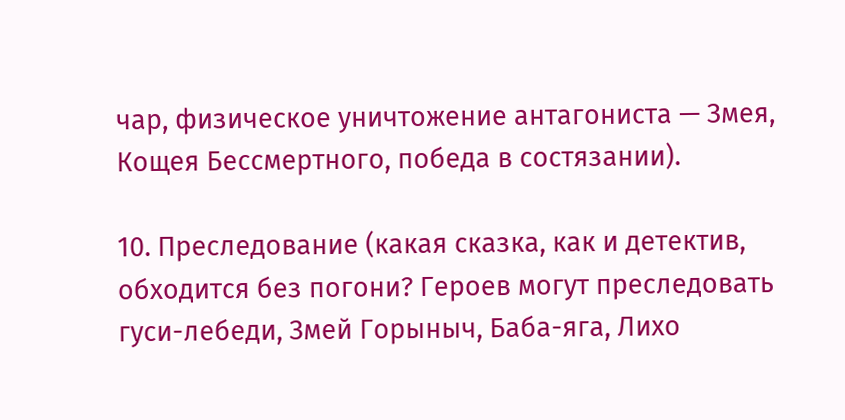чар, физическое уничтожение антагониста — Змея, Кощея Бессмертного, победа в состязании).

10. Преследование (какая сказка, как и детектив, обходится без погони? Героев могут преследовать гуси-лебеди, Змей Горыныч, Баба-яга, Лихо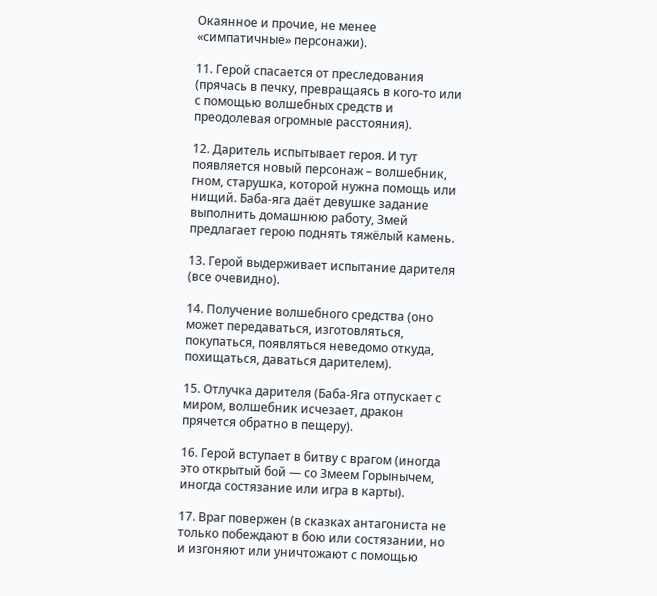Окаянное и прочие, не менее «симпатичные» персонажи).

11. Герой спасается от преследования (прячась в печку, превращаясь в кого-то или с помощью волшебных средств и преодолевая огромные расстояния).

12. Даритель испытывает героя. И тут появляется новый персонаж – волшебник, гном, старушка, которой нужна помощь или нищий. Баба-яга даёт девушке задание выполнить домашнюю работу, Змей предлагает герою поднять тяжёлый камень.

13. Герой выдерживает испытание дарителя (все очевидно).

14. Получение волшебного средства (оно может передаваться, изготовляться, покупаться, появляться неведомо откуда, похищаться, даваться дарителем).

15. Отлучка дарителя (Баба-Яга отпускает с миром, волшебник исчезает, дракон прячется обратно в пещеру).

16. Герой вступает в битву с врагом (иногда это открытый бой — со Змеем Горынычем, иногда состязание или игра в карты).

17. Враг повержен (в сказках антагониста не только побеждают в бою или состязании, но и изгоняют или уничтожают с помощью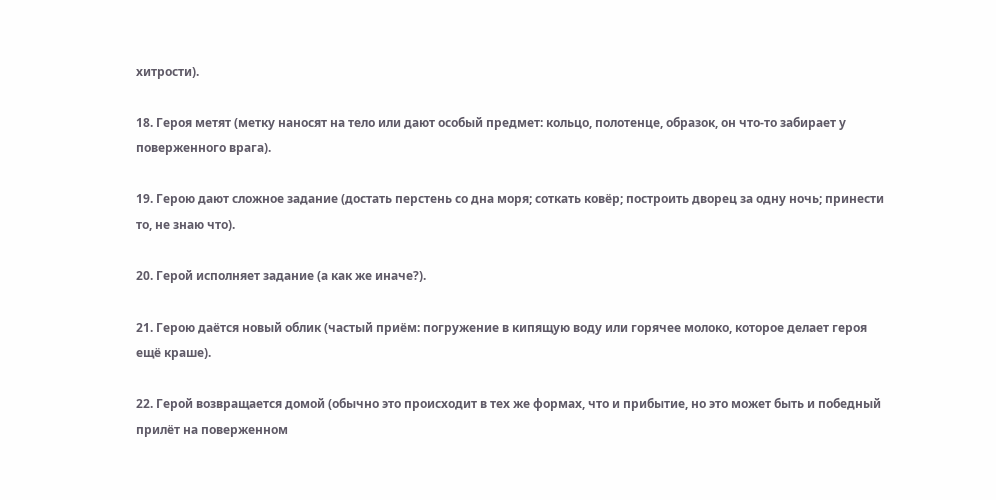хитрости).

18. Героя метят (метку наносят на тело или дают особый предмет: кольцо, полотенце, образок, он что-то забирает у поверженного врага).

19. Герою дают сложное задание (достать перстень со дна моря; соткать ковёр; построить дворец за одну ночь; принести то, не знаю что).

20. Герой исполняет задание (а как же иначе?).

21. Герою даётся новый облик (частый приём: погружение в кипящую воду или горячее молоко, которое делает героя ещё краше).

22. Герой возвращается домой (обычно это происходит в тех же формах, что и прибытие, но это может быть и победный прилёт на поверженном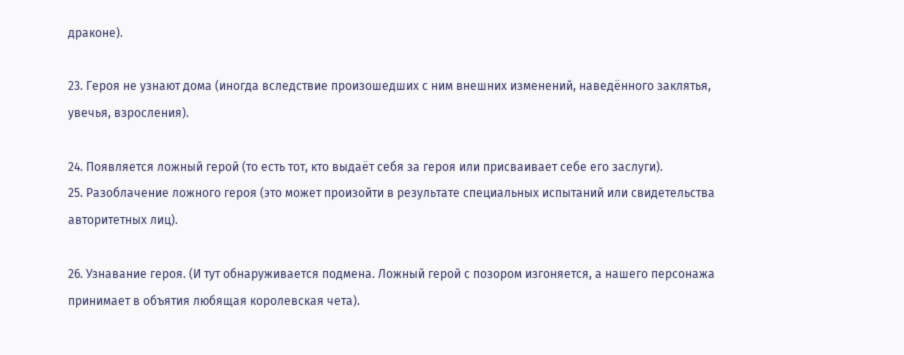драконе).

23. Героя не узнают дома (иногда вследствие произошедших с ним внешних изменений, наведённого заклятья, увечья, взросления).

24. Появляется ложный герой (то есть тот, кто выдаёт себя за героя или присваивает себе его заслуги).
25. Разоблачение ложного героя (это может произойти в результате специальных испытаний или свидетельства авторитетных лиц).

26. Узнавание героя. (И тут обнаруживается подмена. Ложный герой с позором изгоняется, а нашего персонажа принимает в объятия любящая королевская чета).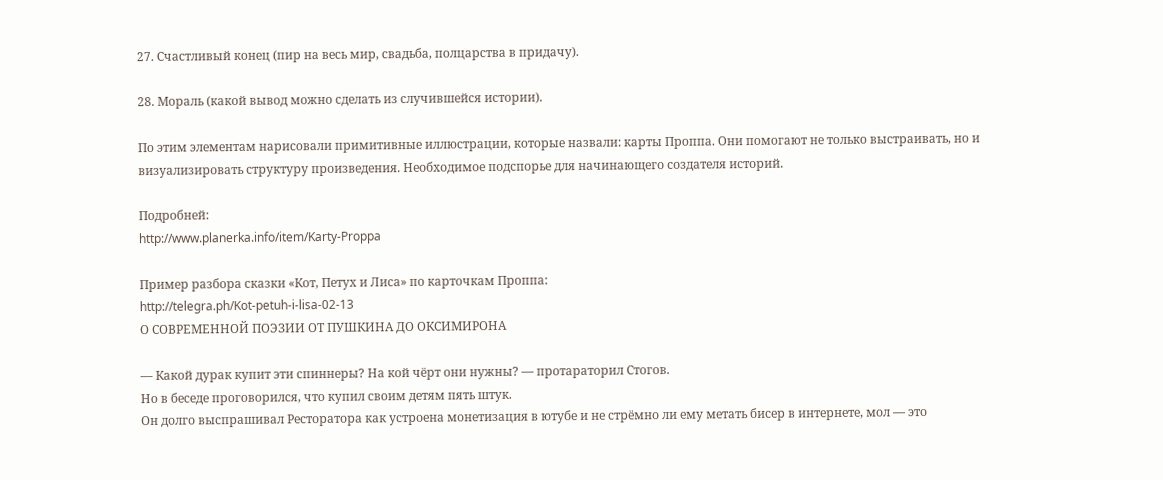27. Счастливый конец (пир на весь мир, свадьба, полцарства в придачу).

28. Мораль (какой вывод можно сделать из случившейся истории).

По этим элементам нарисовали примитивные иллюстрации, которые назвали: карты Проппа. Они помогают не только выстраивать, но и визуализировать структуру произведения. Необходимое подспорье для начинающего создателя историй.

Подробней:
http://www.planerka.info/item/Karty-Proppa

Пример разбора сказки «Кот, Петух и Лиса» по карточкам Проппа:
http://telegra.ph/Kot-petuh-i-lisa-02-13
О СОВРЕМЕННОЙ ПОЭЗИИ ОТ ПУШКИНА ДО ОКСИМИРОНА

— Какой дурак купит эти спиннеры? На кой чёрт они нужны? — протараторил Стогов.
Но в беседе проговорился, что купил своим детям пять штук.
Он долго выспрашивал Ресторатора как устроена монетизация в ютубе и не стрёмно ли ему метать бисер в интернете, мол — это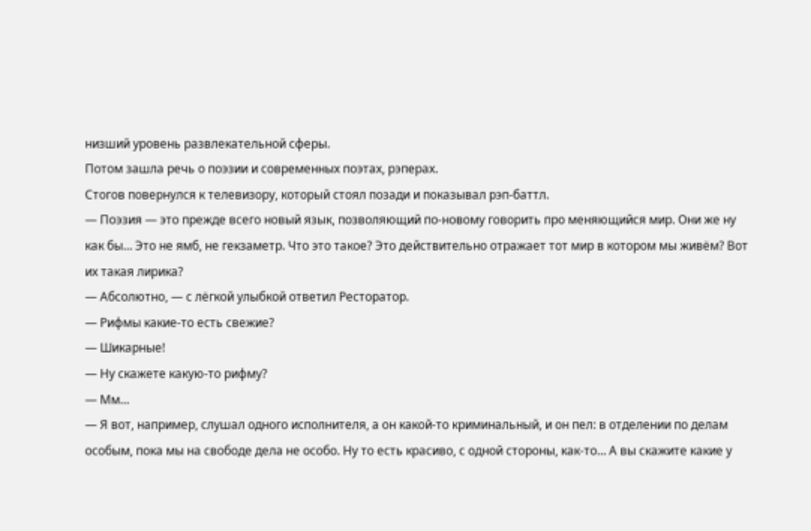низший уровень развлекательной сферы.
Потом зашла речь о поэзии и современных поэтах, рэперах.
Стогов повернулся к телевизору, который стоял позади и показывал рэп-баттл.
— Поэзия — это прежде всего новый язык, позволяющий по-новому говорить про меняющийся мир. Они же ну как бы… Это не ямб, не гекзаметр. Что это такое? Это действительно отражает тот мир в котором мы живём? Вот их такая лирика?
— Абсолютно, — с лёгкой улыбкой ответил Ресторатор.
— Рифмы какие-то есть свежие?
— Шикарные!
— Ну скажете какую-то рифму?
— Мм…
— Я вот, например, слушал одного исполнителя, а он какой-то криминальный, и он пел: в отделении по делам особым, пока мы на свободе дела не особо. Ну то есть красиво, с одной стороны, как-то… А вы скажите какие у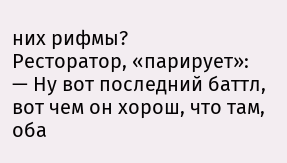них рифмы?
Ресторатор, «парирует»:
— Ну вот последний баттл, вот чем он хорош, что там, оба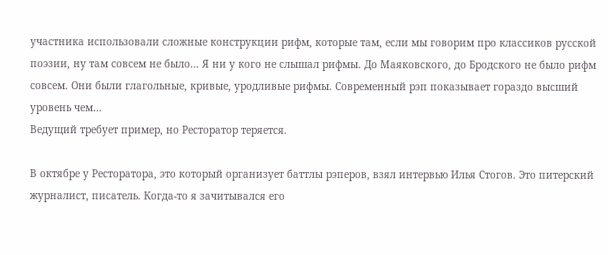участника использовали сложные конструкции рифм, которые там, если мы говорим про классиков русской поэзии, ну там совсем не было… Я ни у кого не слышал рифмы. До Маяковского, до Бродского не было рифм совсем. Они были глагольные, кривые, уродливые рифмы. Современный рэп показывает гораздо высший уровень чем…
Ведущий требует пример, но Ресторатор теряется.

В октябре у Ресторатора, это который организует баттлы рэперов, взял интервью Илья Стогов. Это питерский журналист, писатель. Когда-то я зачитывался его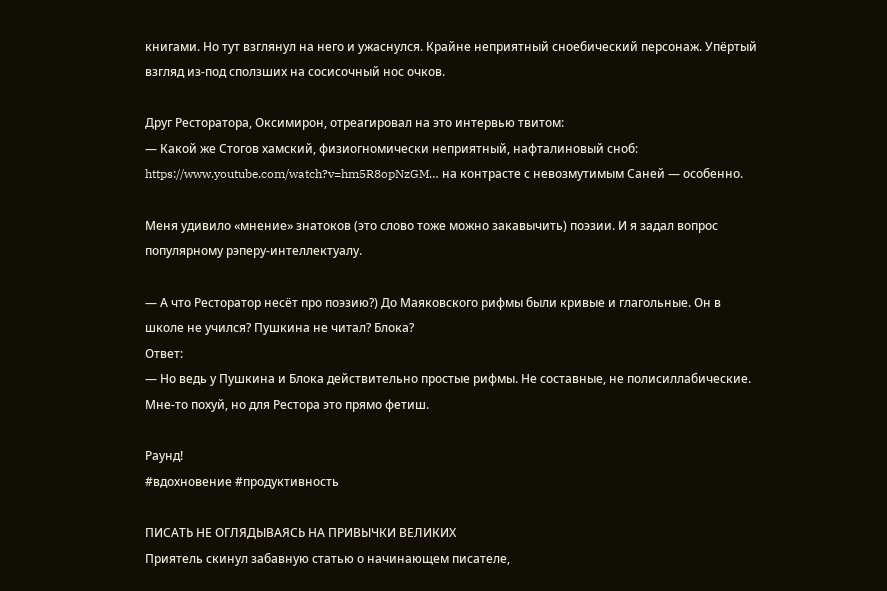книгами. Но тут взглянул на него и ужаснулся. Крайне неприятный сноебический персонаж. Упёртый взгляд из-под сползших на сосисочный нос очков.

Друг Ресторатора, Оксимирон, отреагировал на это интервью твитом:
— Какой же Стогов хамский, физиогномически неприятный, нафталиновый сноб: https://www.youtube.com/watch?v=hm5R8opNzGM… на контрасте с невозмутимым Саней — особенно.

Меня удивило «мнение» знатоков (это слово тоже можно закавычить) поэзии. И я задал вопрос популярному рэперу-интеллектуалу.

— А что Ресторатор несёт про поэзию?) До Маяковского рифмы были кривые и глагольные. Он в школе не учился? Пушкина не читал? Блока?
Ответ:
— Но ведь у Пушкина и Блока действительно простые рифмы. Не составные, не полисиллабические. Мне-то похуй, но для Рестора это прямо фетиш.

Раунд!
#вдохновение #продуктивность

ПИСАТЬ НЕ ОГЛЯДЫВАЯСЬ НА ПРИВЫЧКИ ВЕЛИКИХ
Приятель скинул забавную статью о начинающем писателе,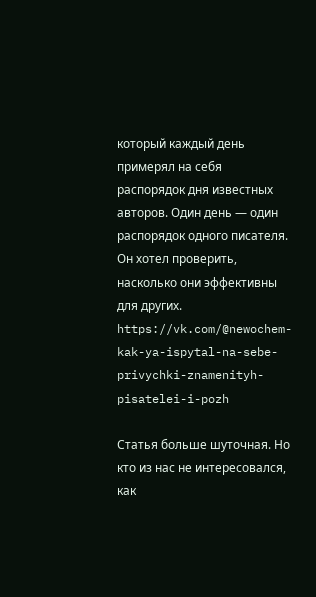который каждый день примерял на себя распорядок дня известных авторов. Один день — один распорядок одного писателя. Он хотел проверить, насколько они эффективны для других.
https://vk.com/@newochem-kak-ya-ispytal-na-sebe-privychki-znamenityh-pisatelei-i-pozh

Статья больше шуточная. Но кто из нас не интересовался, как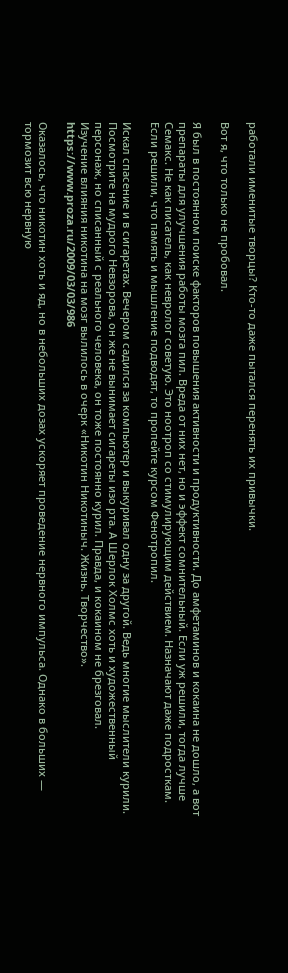работали именитые творцы? Кто-то даже пытался перенять их привычки.

Вот я, что только не пробовал.

Я был в постоянном поиске факторов повышения активности и продуктивности. До амфетаминов и кокаина не дошло, а вот препараты для улучшения работы мозга пил. Вреда от них нет, но и эффект сомнительный. Если уж решили, тогда лучше Семакс. Не как писатель, как невролог советую. Это ноотроп со стимулирующим действием. Назначают даже подросткам. Если решили, что память и мышление подводят, то пропейте курсом Фенотропил.

Искал спасение и в сигаретах. Вечером садился за компьютер и выкуривал одну за другой. Ведь многие мыслители курили. Посмотрите на мудрого Невзорова, он же не вынимает сигареты изо рта. А Шерлок Холмс хоть и художественный персонаж, но списанный с реального человека, он тоже постоянно курил. Правда, и кокаином не брезговал.
Изучение влияния никотина на мозг вылилось в очерк «Никотин Никотиныч. Жизнь. Творчество».
https://www.proza.ru/2009/03/03/986

Оказалось, что никотин хоть и яд, но в небольших дозах ускоряет проведение нервного импульса. Однако в больших — тормозит всю нервную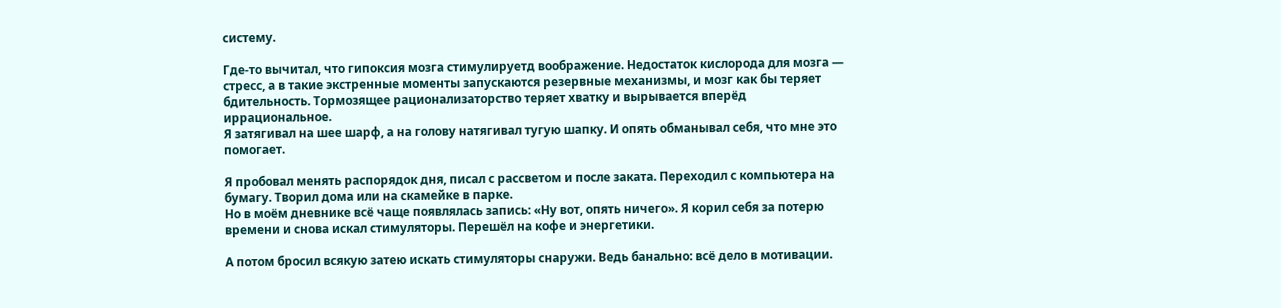систему.

Где-то вычитал, что гипоксия мозга стимулируетд воображение. Недостаток кислорода для мозга — стресс, а в такие экстренные моменты запускаются резервные механизмы, и мозг как бы теряет бдительность. Тормозящее рационализаторство теряет хватку и вырывается вперёд иррациональное.
Я затягивал на шее шарф, а на голову натягивал тугую шапку. И опять обманывал себя, что мне это помогает.

Я пробовал менять распорядок дня, писал с рассветом и после заката. Переходил с компьютера на бумагу. Творил дома или на скамейке в парке.
Но в моём дневнике всё чаще появлялась запись: «Ну вот, опять ничего». Я корил себя за потерю времени и снова искал стимуляторы. Перешёл на кофе и энергетики.

А потом бросил всякую затею искать стимуляторы снаружи. Ведь банально: всё дело в мотивации.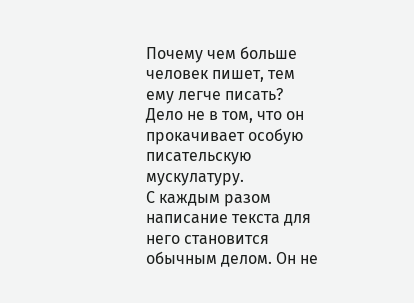Почему чем больше человек пишет, тем ему легче писать? Дело не в том, что он прокачивает особую писательскую мускулатуру.
С каждым разом написание текста для него становится обычным делом. Он не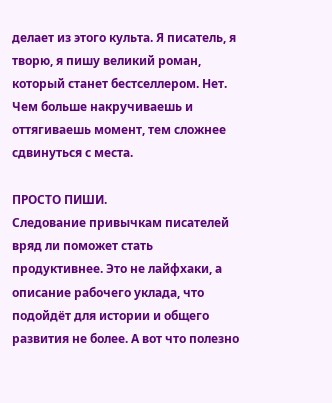делает из этого культа. Я писатель, я творю, я пишу великий роман, который станет бестселлером. Нет. Чем больше накручиваешь и оттягиваешь момент, тем сложнее сдвинуться с места.

ПРОСТО ПИШИ.
Следование привычкам писателей вряд ли поможет стать продуктивнее. Это не лайфхаки, а описание рабочего уклада, что подойдёт для истории и общего развития не более. А вот что полезно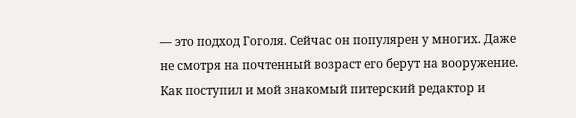— это подход Гоголя. Сейчас он популярен у многих. Даже не смотря на почтенный возраст его берут на вооружение. Как поступил и мой знакомый питерский редактор и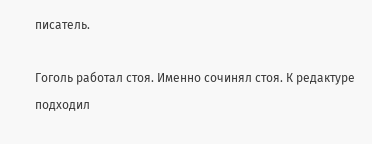писатель.

Гоголь работал стоя. Именно сочинял стоя. К редактуре подходил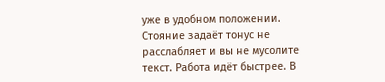уже в удобном положении. Стояние задаёт тонус не расслабляет и вы не мусолите текст. Работа идёт быстрее. В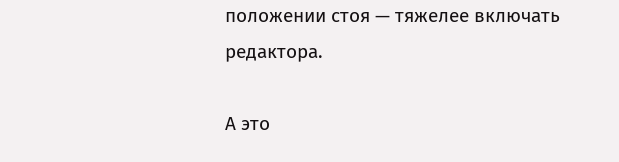положении стоя — тяжелее включать редактора.

А это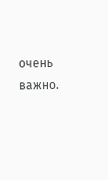очень важно.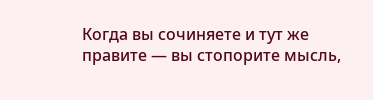Когда вы сочиняете и тут же правите — вы стопорите мысль,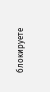блокируете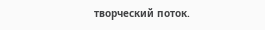творческий поток.